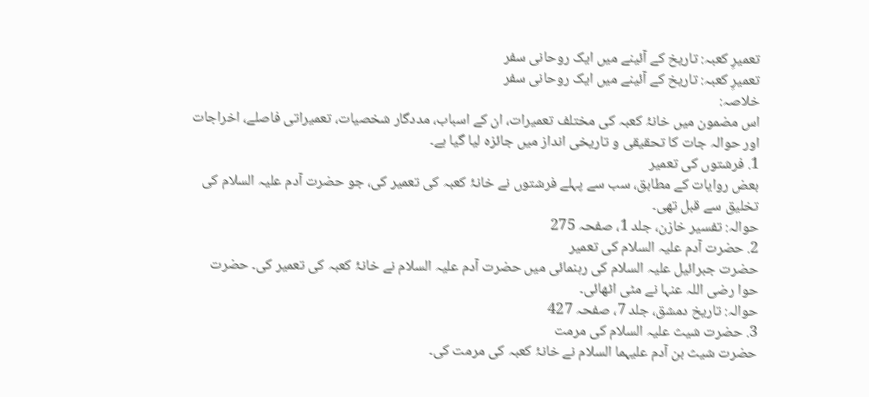تعمیرِ کعبہ: تاریخ کے آئینے میں ایک روحانی سفر
تعمیرِ کعبہ: تاریخ کے آئینے میں ایک روحانی سفر
خلاصہ:
اس مضمون میں خانۂ کعبہ کی مختلف تعمیرات، ان کے اسباب، مددگار شخصیات، تعمیراتی فاصلے، اخراجات اور حوالہ جات کا تحقیقی و تاریخی انداز میں جائزہ لیا گیا ہے۔
1. فرشتوں کی تعمیر
بعض روایات کے مطابق، سب سے پہلے فرشتوں نے خانۂ کعبہ کی تعمیر کی، جو حضرت آدم علیہ السلام کی تخلیق سے قبل تھی۔
حوالہ: تفسیر خازن، جلد 1، صفحہ 275
2. حضرت آدم علیہ السلام کی تعمیر
حضرت جبرائیل علیہ السلام کی رہنمائی میں حضرت آدم علیہ السلام نے خانۂ کعبہ کی تعمیر کی۔ حضرت حوا رضی اللہ عنہا نے مٹی اٹھائی۔
حوالہ: تاریخ دمشق، جلد 7، صفحہ 427
3. حضرت شیث علیہ السلام کی مرمت
حضرت شیث بن آدم علیہما السلام نے خانۂ کعبہ کی مرمت کی۔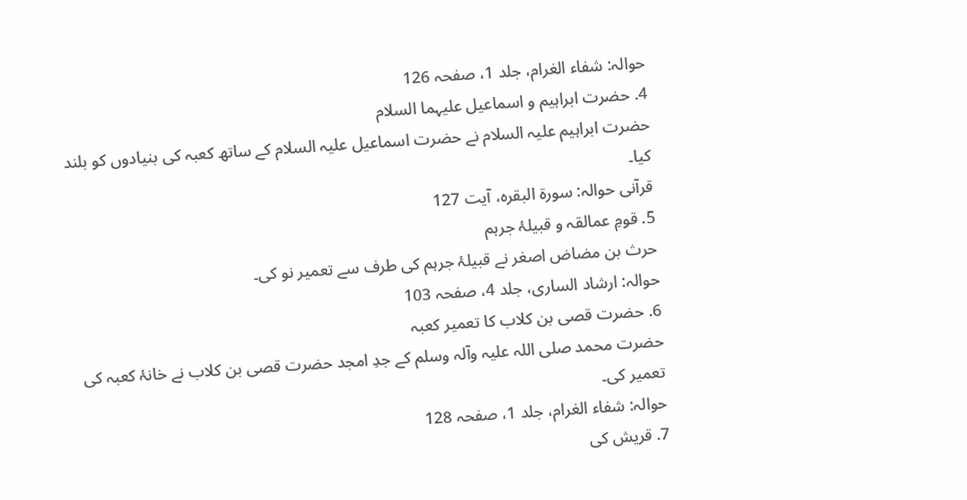حوالہ: شفاء الغرام، جلد 1، صفحہ 126
4. حضرت ابراہیم و اسماعیل علیہما السلام
حضرت ابراہیم علیہ السلام نے حضرت اسماعیل علیہ السلام کے ساتھ کعبہ کی بنیادوں کو بلند کیا۔
قرآنی حوالہ: سورۃ البقرہ، آیت 127
5. قومِ عمالقہ و قبیلۂ جرہم
حرث بن مضاض اصغر نے قبیلۂ جرہم کی طرف سے تعمیر نو کی۔
حوالہ: ارشاد الساری، جلد 4، صفحہ 103
6. حضرت قصی بن کلاب کا تعمیر کعبہ
حضرت محمد صلی اللہ علیہ وآلہ وسلم کے جدِ امجد حضرت قصی بن کلاب نے خانۂ کعبہ کی تعمیر کی۔
حوالہ: شفاء الغرام، جلد 1، صفحہ 128
7. قریش کی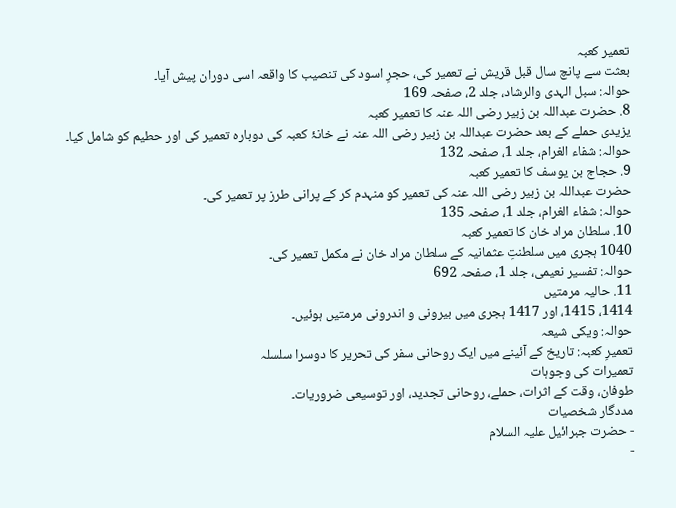تعمیر کعبہ
بعثت سے پانچ سال قبل قریش نے تعمیر کی، حجرِ اسود کی تنصیب کا واقعہ اسی دوران پیش آیا۔
حوالہ: سبل الہدی والرشاد، جلد 2، صفحہ 169
8. حضرت عبداللہ بن زبیر رضی اللہ عنہ کا تعمیر کعبہ
یزیدی حملے کے بعد حضرت عبداللہ بن زبیر رضی اللہ عنہ نے خانۂ کعبہ کی دوبارہ تعمیر کی اور حطیم کو شامل کیا۔
حوالہ: شفاء الغرام، جلد 1، صفحہ 132
9. حجاج بن یوسف کا تعمیر کعبہ
حضرت عبداللہ بن زبیر رضی اللہ عنہ کی تعمیر کو منہدم کر کے پرانی طرز پر تعمیر کی۔
حوالہ: شفاء الغرام، جلد 1، صفحہ 135
10. سلطان مراد خان کا تعمیر کعبہ
1040 ہجری میں سلطنتِ عثمانیہ کے سلطان مراد خان نے مکمل تعمیر کی۔
حوالہ: تفسیر نعیمی، جلد 1، صفحہ 692
11. حالیہ مرمتیں
1414، 1415، اور 1417 ہجری میں بیرونی و اندرونی مرمتیں ہوئیں۔
حوالہ: ویکی شیعہ
تعمیرِ کعبہ: تاریخ کے آئینے میں ایک روحانی سفر کی تحریر کا دوسرا سلسلہ
تعمیرات کی وجوہات
طوفان، وقت کے اثرات، حملے، روحانی تجدید، اور توسیعی ضروریات۔
مددگار شخصیات
- حضرت جبرائیل علیہ السلام
-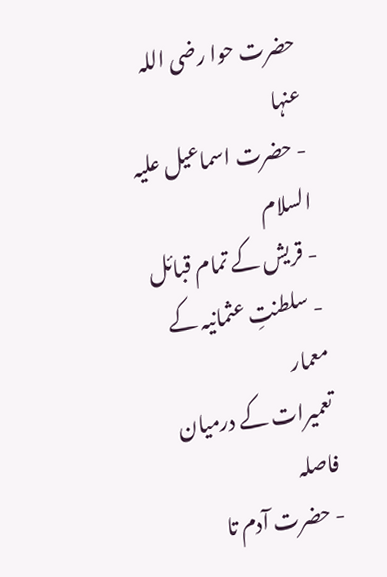حضرت حوا رضی اللہ عنہا
- حضرت اسماعیل علیہ السلام
- قریش کے تمام قبائل
- سلطنتِ عثمانیہ کے معمار
تعمیرات کے درمیان فاصلہ
- حضرت آدم تا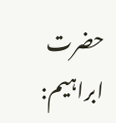حضرت ابراہیم: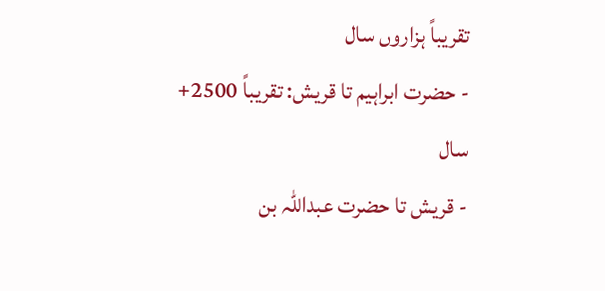تقریباً ہزاروں سال
- حضرت ابراہیم تا قریش: تقریباً 2500+ سال
- قریش تا حضرت عبداللہ بن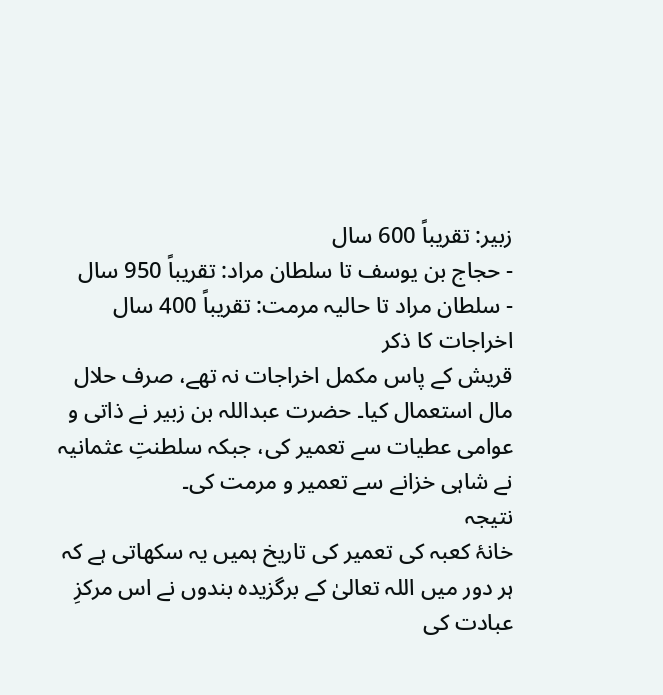زبیر: تقریباً 600 سال
- حجاج بن یوسف تا سلطان مراد: تقریباً 950 سال
- سلطان مراد تا حالیہ مرمت: تقریباً 400 سال
اخراجات کا ذکر
قریش کے پاس مکمل اخراجات نہ تھے، صرف حلال مال استعمال کیا۔ حضرت عبداللہ بن زبیر نے ذاتی و عوامی عطیات سے تعمیر کی، جبکہ سلطنتِ عثمانیہ نے شاہی خزانے سے تعمیر و مرمت کی۔
نتیجہ
خانۂ کعبہ کی تعمیر کی تاریخ ہمیں یہ سکھاتی ہے کہ ہر دور میں اللہ تعالیٰ کے برگزیدہ بندوں نے اس مرکزِ عبادت کی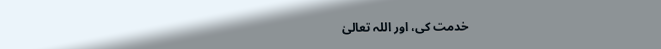خدمت کی، اور اللہ تعالیٰ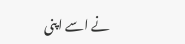نے اسے اپنی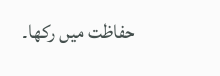حفاظت میں رکھا۔